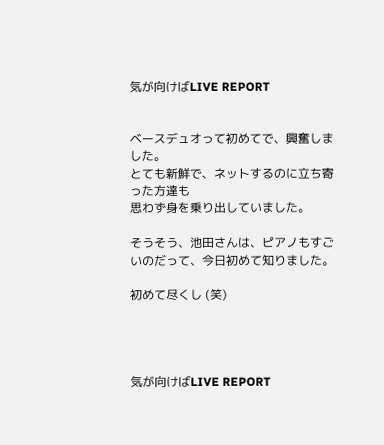気が向けばLIVE REPORT


ベースデュオって初めてで、興奮しました。
とても新鮮で、ネットするのに立ち寄った方達も
思わず身を乗り出していました。

そうそう、池田さんは、ピアノもすごいのだって、今日初めて知りました。

初めて尽くし (笑)




気が向けばLIVE REPORT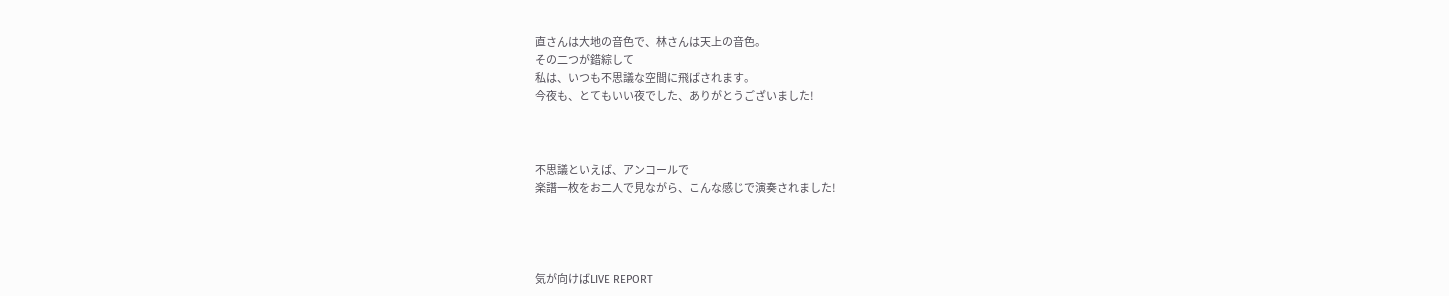直さんは大地の音色で、林さんは天上の音色。
その二つが錯綜して
私は、いつも不思議な空間に飛ばされます。
今夜も、とてもいい夜でした、ありがとうございました!



不思議といえば、アンコールで
楽譜一枚をお二人で見ながら、こんな感じで演奏されました!




気が向けばLIVE REPORT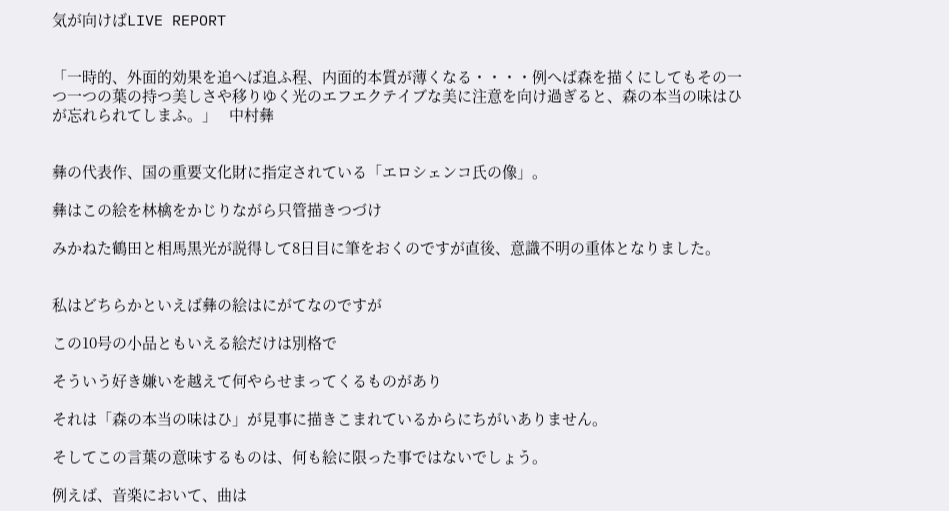気が向けばLIVE REPORT


「一時的、外面的効果を追へば追ふ程、内面的本質が薄くなる・・・・例へば森を描くにしてもその一つ一つの葉の持つ美しさや移りゆく光のエフエクテイブな美に注意を向け過ぎると、森の本当の味はひが忘れられてしまふ。」   中村彝


彝の代表作、国の重要文化財に指定されている「エロシェンコ氏の像」。

彝はこの絵を林檎をかじりながら只管描きつづけ

みかねた鶴田と相馬黒光が説得して8日目に筆をおくのですが直後、意識不明の重体となりました。


私はどちらかといえば彝の絵はにがてなのですが

この10号の小品ともいえる絵だけは別格で

そういう好き嫌いを越えて何やらせまってくるものがあり

それは「森の本当の味はひ」が見事に描きこまれているからにちがいありません。

そしてこの言葉の意味するものは、何も絵に限った事ではないでしょう。

例えば、音楽において、曲は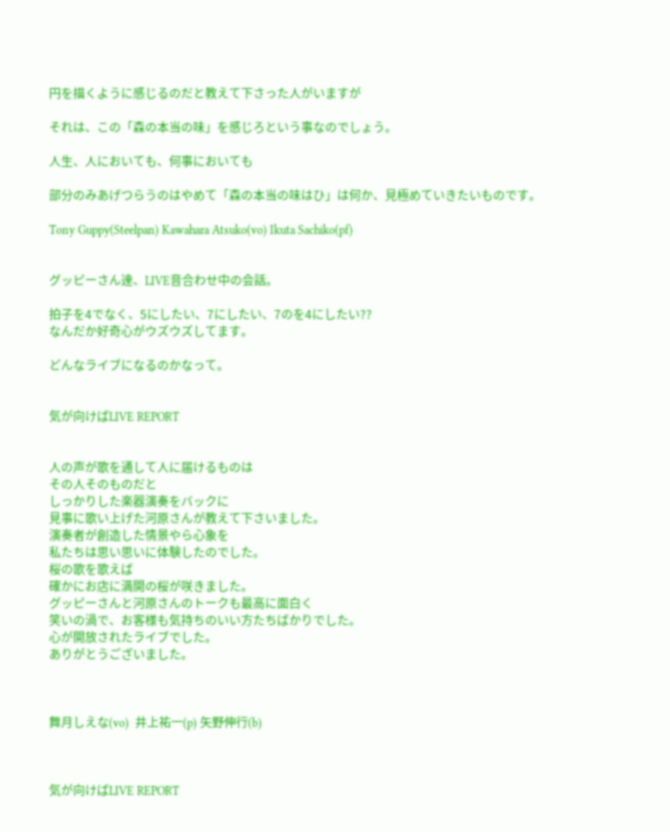円を描くように感じるのだと教えて下さった人がいますが

それは、この「森の本当の味」を感じろという事なのでしょう。

人生、人においても、何事においても

部分のみあげつらうのはやめて「森の本当の味はひ」は何か、見極めていきたいものです。

Tony Guppy(Steelpan) Kawahara Atsuko(vo) Ikuta Sachiko(pf)


グッピーさん達、LIVE音合わせ中の会話。

拍子を4でなく、5にしたい、7にしたい、7のを4にしたい??
なんだか好奇心がウズウズしてます。

どんなライブになるのかなって。


気が向けばLIVE REPORT


人の声が歌を通して人に届けるものは
その人そのものだと
しっかりした楽器演奏をバックに
見事に歌い上げた河原さんが教えて下さいました。
演奏者が創造した情景やら心象を
私たちは思い思いに体験したのでした。
桜の歌を歌えば
確かにお店に満開の桜が咲きました。
グッピーさんと河原さんのトークも最高に面白く
笑いの渦で、お客様も気持ちのいい方たちばかりでした。
心が開放されたライブでした。
ありがとうございました。



舞月しえな(vo)  井上祐一(p) 矢野伸行(b)



気が向けばLIVE REPORT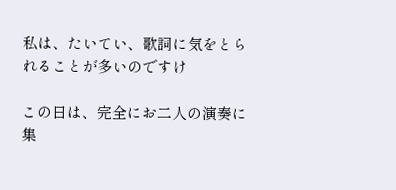私は、たいてい、歌詞に気をとられることが多いのですけ

この日は、完全にお二人の演奏に集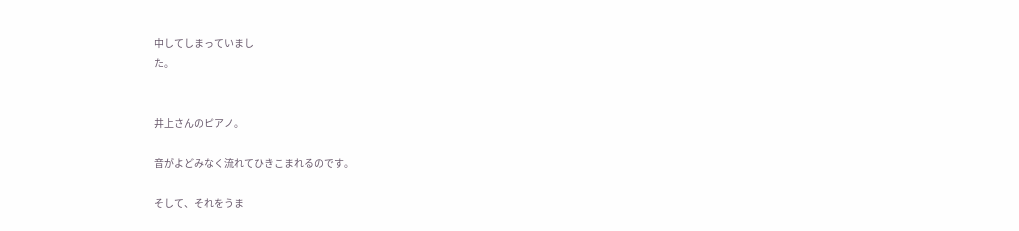中してしまっていまし
た。


井上さんのピアノ。

音がよどみなく流れてひきこまれるのです。

そして、それをうま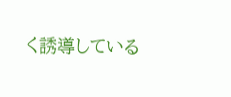く誘導している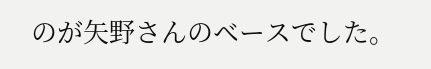のが矢野さんのベースでした。